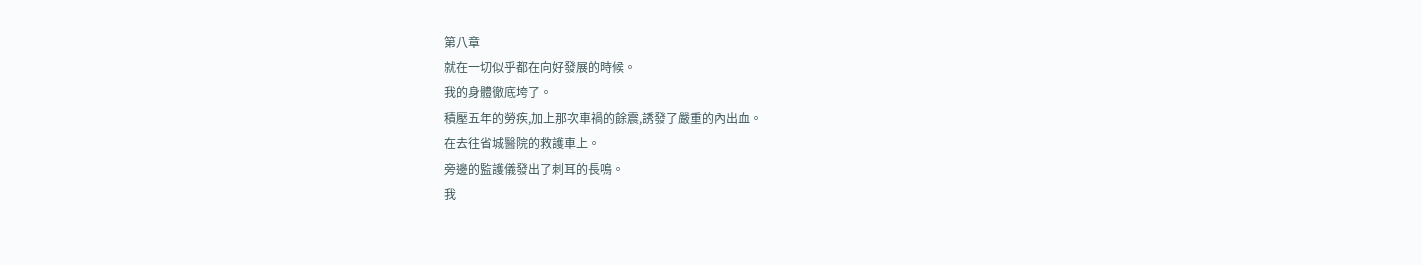第八章
就在一切似乎都在向好發展的時候。
我的身體徹底垮了。
積壓五年的勞疾,加上那次車禍的餘震,誘發了嚴重的內出血。
在去往省城醫院的救護車上。
旁邊的監護儀發出了刺耳的長鳴。
我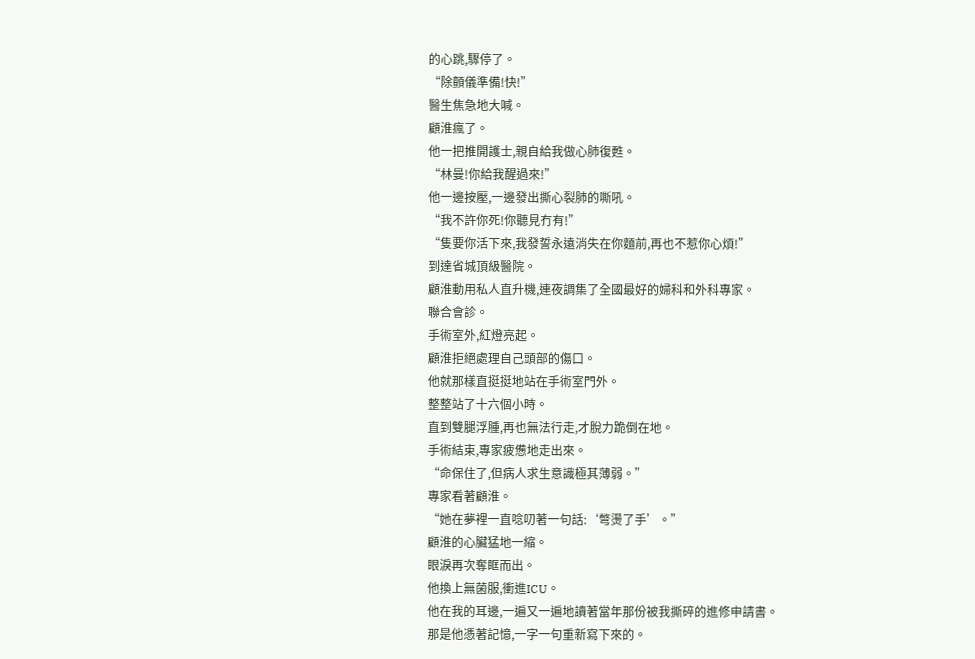的心跳,驟停了。
“除顫儀準備!快!”
醫生焦急地大喊。
顧淮瘋了。
他一把推開護士,親自給我做心肺復甦。
“林曼!你給我醒過來!”
他一邊按壓,一邊發出撕心裂肺的嘶吼。
“我不許你死!你聽見冇有!”
“隻要你活下來,我發誓永遠消失在你麵前,再也不惹你心煩!”
到達省城頂級醫院。
顧淮動用私人直升機,連夜調集了全國最好的婦科和外科專家。
聯合會診。
手術室外,紅燈亮起。
顧淮拒絕處理自己頭部的傷口。
他就那樣直挺挺地站在手術室門外。
整整站了十六個小時。
直到雙腿浮腫,再也無法行走,才脫力跪倒在地。
手術結束,專家疲憊地走出來。
“命保住了,但病人求生意識極其薄弱。”
專家看著顧淮。
“她在夢裡一直唸叨著一句話:‘彆燙了手’。”
顧淮的心臟猛地一縮。
眼淚再次奪眶而出。
他換上無菌服,衝進ICU。
他在我的耳邊,一遍又一遍地讀著當年那份被我撕碎的進修申請書。
那是他憑著記憶,一字一句重新寫下來的。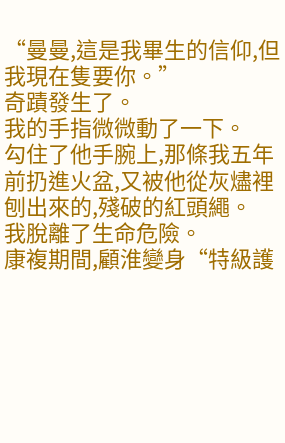“曼曼,這是我畢生的信仰,但我現在隻要你。”
奇蹟發生了。
我的手指微微動了一下。
勾住了他手腕上,那條我五年前扔進火盆,又被他從灰燼裡刨出來的,殘破的紅頭繩。
我脫離了生命危險。
康複期間,顧淮變身“特級護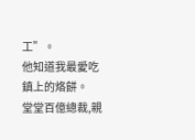工”。
他知道我最愛吃鎮上的烙餅。
堂堂百億總裁,親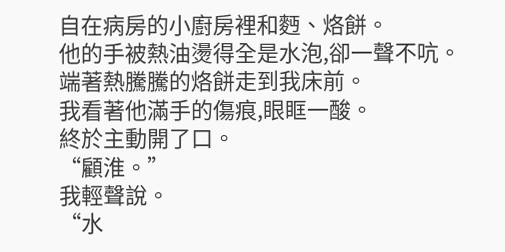自在病房的小廚房裡和麪、烙餅。
他的手被熱油燙得全是水泡,卻一聲不吭。
端著熱騰騰的烙餅走到我床前。
我看著他滿手的傷痕,眼眶一酸。
終於主動開了口。
“顧淮。”
我輕聲說。
“水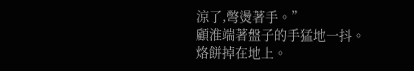涼了,彆燙著手。”
顧淮端著盤子的手猛地一抖。
烙餅掉在地上。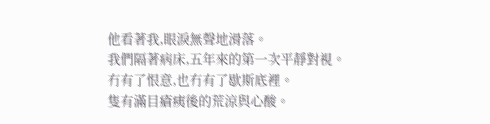他看著我,眼淚無聲地滑落。
我們隔著病床,五年來的第一次平靜對視。
冇有了恨意,也冇有了歇斯底裡。
隻有滿目瘡痍後的荒涼與心酸。